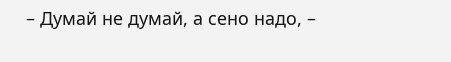– Думай не думай, а сено надо, –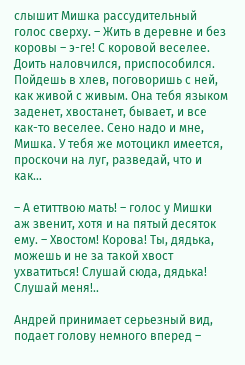слышит Мишка рассудительный голос сверху. – Жить в деревне и без коровы – э-ге! С коровой веселее. Доить наловчился, приспособился. Пойдешь в хлев, поговоришь с ней, как живой с живым. Она тебя языком заденет, хвостанет, бывает, и все как-то веселее. Сено надо и мне, Мишка. У тебя же мотоцикл имеется, проскочи на луг, разведай, что и как…

– А етиттвою мать! – голос у Мишки аж звенит, хотя и на пятый десяток ему. – Хвостом! Корова! Ты, дядька, можешь и не за такой хвост ухватиться! Слушай сюда, дядька! Слушай меня!..

Андрей принимает серьезный вид, подает голову немного вперед –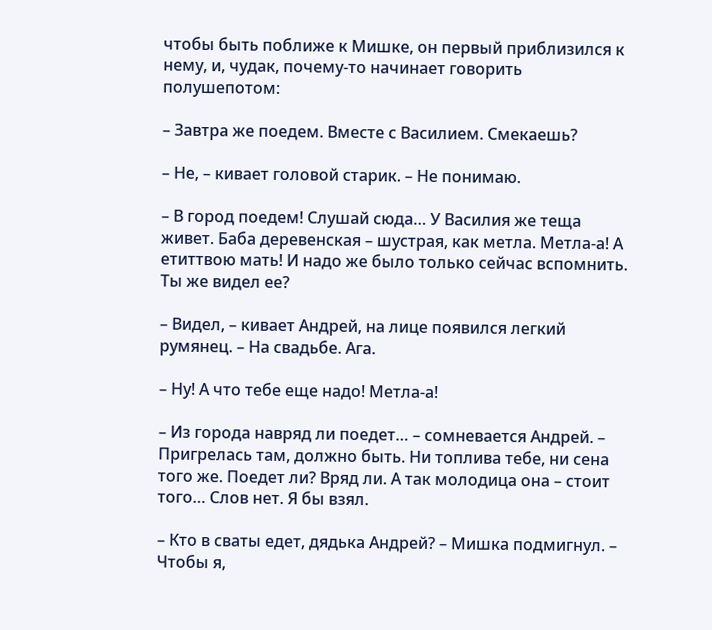чтобы быть поближе к Мишке, он первый приблизился к нему, и, чудак, почему-то начинает говорить полушепотом:

– Завтра же поедем. Вместе с Василием. Смекаешь?

– Не, – кивает головой старик. – Не понимаю.

– В город поедем! Слушай сюда… У Василия же теща живет. Баба деревенская – шустрая, как метла. Метла-а! А етиттвою мать! И надо же было только сейчас вспомнить. Ты же видел ее?

– Видел, – кивает Андрей, на лице появился легкий румянец. – На свадьбе. Ага.

– Ну! А что тебе еще надо! Метла-а!

– Из города навряд ли поедет… – сомневается Андрей. – Пригрелась там, должно быть. Ни топлива тебе, ни сена того же. Поедет ли? Вряд ли. А так молодица она – стоит того… Слов нет. Я бы взял.

– Кто в сваты едет, дядька Андрей? – Мишка подмигнул. – Чтобы я,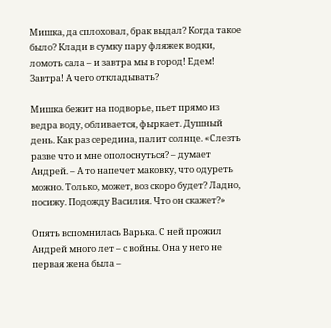Мишка, да сплоховал, брак выдал? Когда такое было? Клади в сумку пару фляжек водки, ломоть сала – и завтра мы в город! Едем! Завтра! А чего откладывать?

Мишка бежит на подворье, пьет прямо из ведра воду, обливается, фыркает. Душный день. Как раз середина, палит солнце. «Слезть разве что и мне ополоснуться? – думает Андрей. – А то напечет маковку, что одуреть можно. Только, может, воз скоро будет? Ладно, посижу. Подожду Василия. Что он скажет?»

Опять вспомнилась Варька. С ней прожил Андрей много лет – с войны. Она у него не первая жена была –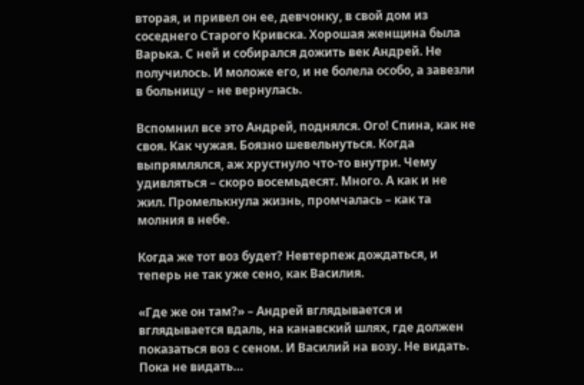вторая, и привел он ее, девчонку, в свой дом из соседнего Старого Кривска. Хорошая женщина была Варька. С ней и собирался дожить век Андрей. Не получилось. И моложе его, и не болела особо, а завезли в больницу – не вернулась.

Вспомнил все это Андрей, поднялся. Ого! Спина, как не своя. Как чужая. Боязно шевельнуться. Когда выпрямлялся, аж хрустнуло что-то внутри. Чему удивляться – скоро восемьдесят. Много. А как и не жил. Промелькнула жизнь, промчалась – как та молния в небе.

Когда же тот воз будет? Невтерпеж дождаться, и теперь не так уже сено, как Василия.

«Где же он там?» – Андрей вглядывается и вглядывается вдаль, на канавский шлях, где должен показаться воз с сеном. И Василий на возу. Не видать. Пока не видать…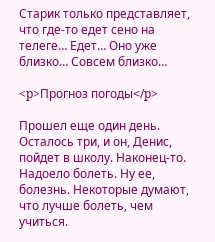Старик только представляет, что где-то едет сено на телеге… Едет… Оно уже близко… Совсем близко…

<p>Прогноз погоды</p>

Прошел еще один день. Осталось три, и он, Денис, пойдет в школу. Наконец-то. Надоело болеть. Ну ее, болезнь. Некоторые думают, что лучше болеть, чем учиться.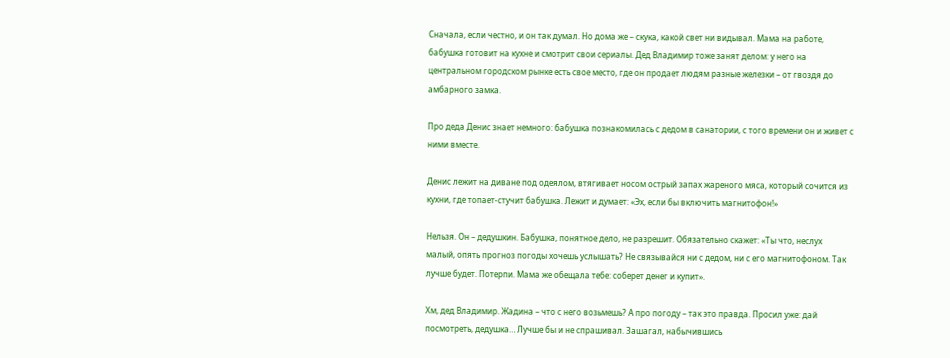Сначала, если честно, и он так думал. Но дома же – скука, какой свет ни видывал. Мама на работе, бабушка готовит на кухне и смотрит свои сериалы. Дед Владимир тоже занят делом: у него на центральном городском рынке есть свое место, где он продает людям разные железки – от гвоздя до амбарного замка.

Про деда Денис знает немного: бабушка познакомилась с дедом в санатории, с того времени он и живет с ними вместе.

Денис лежит на диване под одеялом, втягивает носом острый запах жареного мяса, который сочится из кухни, где топает-стучит бабушка. Лежит и думает: «Эх, если бы включить магнитофон!»

Нельзя. Он – дедушкин. Бабушка, понятное дело, не разрешит. Обязательно скажет: «Ты что, неслух малый, опять прогноз погоды хочешь услышать? Не связывайся ни с дедом, ни с его магнитофоном. Так лучше будет. Потерпи. Мама же обещала тебе: соберет денег и купит».

Хм, дед Владимир. Жадина – что с него возьмешь? А про погоду – так это правда. Просил уже: дай посмотреть, дедушка… Лучше бы и не спрашивал. Зашагал, набычившись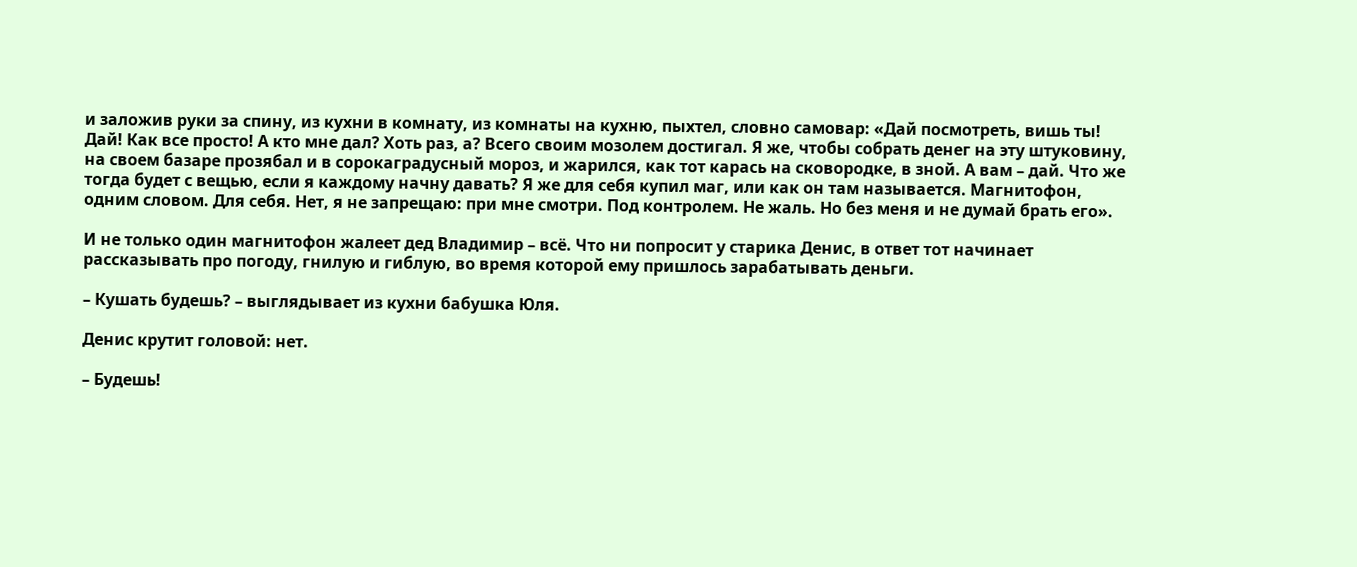и заложив руки за спину, из кухни в комнату, из комнаты на кухню, пыхтел, словно самовар: «Дай посмотреть, вишь ты! Дай! Как все просто! А кто мне дал? Хоть раз, а? Всего своим мозолем достигал. Я же, чтобы собрать денег на эту штуковину, на своем базаре прозябал и в сорокаградусный мороз, и жарился, как тот карась на сковородке, в зной. А вам – дай. Что же тогда будет с вещью, если я каждому начну давать? Я же для себя купил маг, или как он там называется. Магнитофон, одним словом. Для себя. Нет, я не запрещаю: при мне смотри. Под контролем. Не жаль. Но без меня и не думай брать его».

И не только один магнитофон жалеет дед Владимир – всё. Что ни попросит у старика Денис, в ответ тот начинает рассказывать про погоду, гнилую и гиблую, во время которой ему пришлось зарабатывать деньги.

– Кушать будешь? – выглядывает из кухни бабушка Юля.

Денис крутит головой: нет.

– Будешь!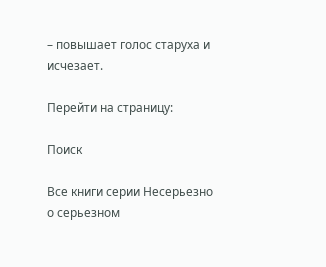– повышает голос старуха и исчезает.

Перейти на страницу:

Поиск

Все книги серии Несерьезно о серьезном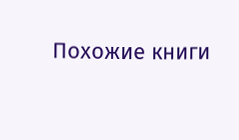Похожие книги